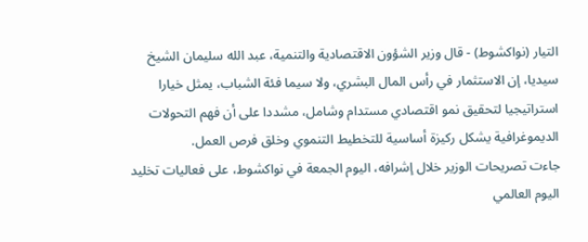التيار (نواكشوط) - قال وزير الشؤون الاقتصادية والتنمية، عبد الله سليمان الشيخ سيديا، إن الاستثمار في رأس المال البشري، ولا سيما فئة الشباب، يمثل خيارا استراتيجيا لتحقيق نمو اقتصادي مستدام وشامل، مشددا على أن فهم التحولات الديموغرافية يشكل ركيزة أساسية للتخطيط التنموي وخلق فرص العمل.
جاءت تصريحات الوزير خلال إشرافه، اليوم الجمعة في نواكشوط، على فعاليات تخليد اليوم العالمي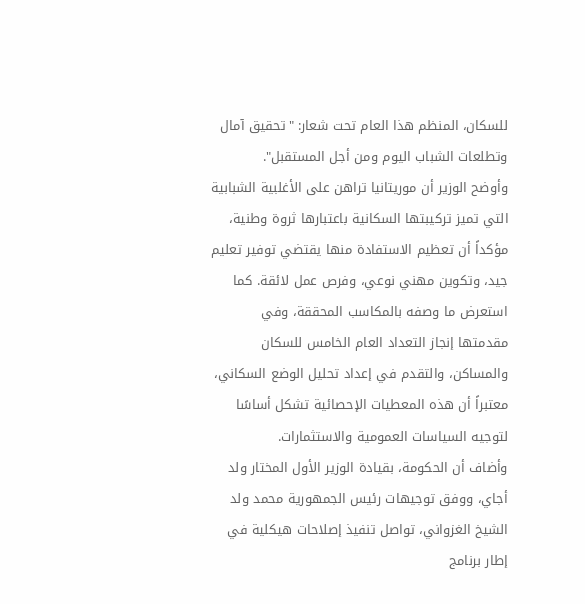للسكان، المنظم هذا العام تحت شعار: "تحقيق آمال وتطلعات الشباب اليوم ومن أجل المستقبل".
وأوضح الوزير أن موريتانيا تراهن على الأغلبية الشبابية التي تميز تركيبتها السكانية باعتبارها ثروة وطنية، مؤكداً أن تعظيم الاستفادة منها يقتضي توفير تعليم جيد، وتكوين مهني نوعي، وفرص عمل لائقة. كما استعرض ما وصفه بالمكاسب المحققة، وفي مقدمتها إنجاز التعداد العام الخامس للسكان والمساكن، والتقدم في إعداد تحليل الوضع السكاني، معتبراً أن هذه المعطيات الإحصائية تشكل أساسًا لتوجيه السياسات العمومية والاستثمارات.
وأضاف أن الحكومة، بقيادة الوزير الأول المختار ولد أجاي، ووفق توجيهات رئيس الجمهورية محمد ولد الشيخ الغزواني، تواصل تنفيذ إصلاحات هيكلية في إطار برنامج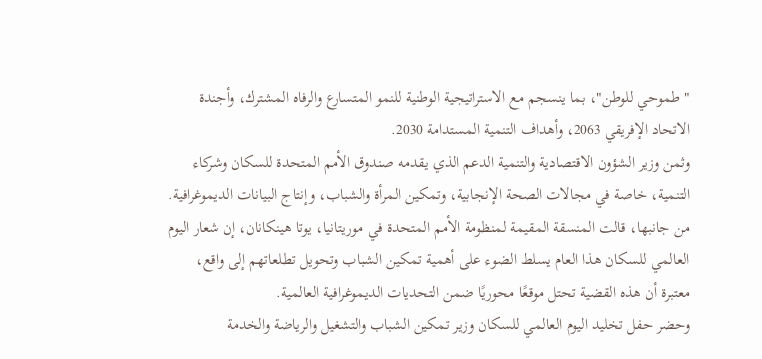"طموحي للوطن"، بما ينسجم مع الاستراتيجية الوطنية للنمو المتسارع والرفاه المشترك، وأجندة الاتحاد الإفريقي 2063، وأهداف التنمية المستدامة 2030.
وثمن وزير الشؤون الاقتصادية والتنمية الدعم الذي يقدمه صندوق الأمم المتحدة للسكان وشركاء التنمية، خاصة في مجالات الصحة الإنجابية، وتمكين المرأة والشباب، وإنتاج البيانات الديموغرافية.
من جانبها، قالت المنسقة المقيمة لمنظومة الأمم المتحدة في موريتانيا، يوتا هينكانان، إن شعار اليوم العالمي للسكان هذا العام يسلط الضوء على أهمية تمكين الشباب وتحويل تطلعاتهم إلى واقع، معتبرة أن هذه القضية تحتل موقعًا محوريًا ضمن التحديات الديموغرافية العالمية.
وحضر حفل تخليد اليوم العالمي للسكان وزير تمكين الشباب والتشغيل والرياضة والخدمة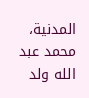المدنية، محمد عبد الله ولد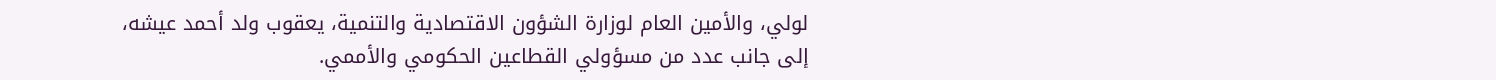لولي، والأمين العام لوزارة الشؤون الاقتصادية والتنمية، يعقوب ولد أحمد عيشه، إلى جانب عدد من مسؤولي القطاعين الحكومي والأممي.